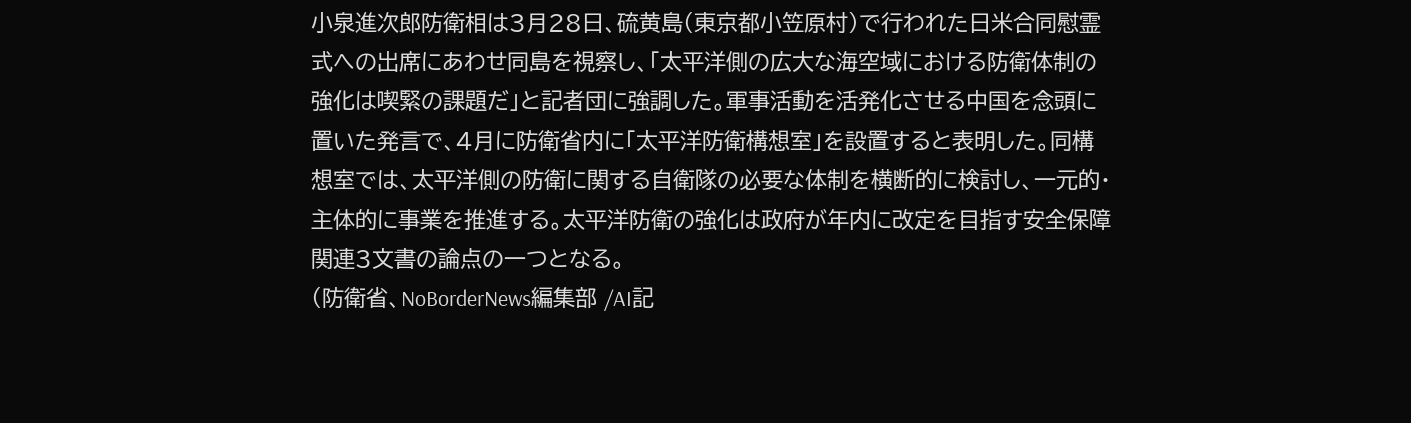小泉進次郎防衛相は3月28日、硫黄島(東京都小笠原村)で行われた日米合同慰霊式への出席にあわせ同島を視察し、「太平洋側の広大な海空域における防衛体制の強化は喫緊の課題だ」と記者団に強調した。軍事活動を活発化させる中国を念頭に置いた発言で、4月に防衛省内に「太平洋防衛構想室」を設置すると表明した。同構想室では、太平洋側の防衛に関する自衛隊の必要な体制を横断的に検討し、一元的・主体的に事業を推進する。太平洋防衛の強化は政府が年内に改定を目指す安全保障関連3文書の論点の一つとなる。
(防衛省、NoBorderNews編集部 /AI記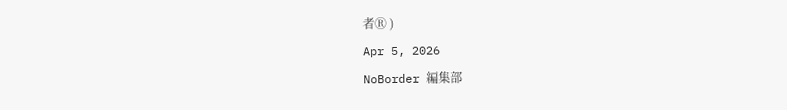者Ⓡ )
Apr 5, 2026
NoBorder 編集部